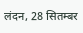लंदन, 28 सितम्बर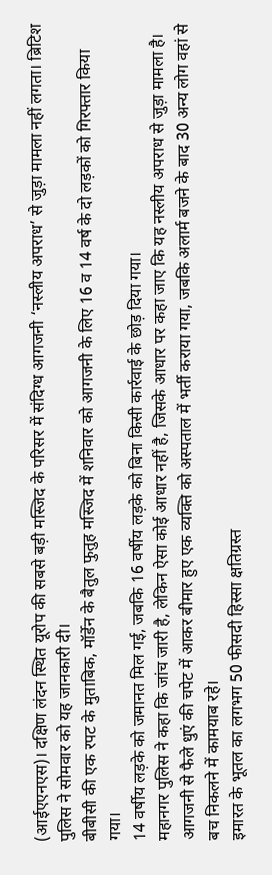(आईएएनएस)। दक्षिण लंदन स्थित यूरोप की सबसे बड़ी मस्जिद के परिसर में संदिग्ध आगजनी ‘नस्लीय अपराध’ से जुड़ा मामला नहीं लगता। ब्रिटिश पुलिस ने सोमवार को यह जानकारी दी।
बीबीसी की एक रपट के मुताबिक, मॉर्डेन के बैतुल फुतुह मस्जिद में शनिवार को आगजनी के लिए 16 व 14 वर्ष के दो लड़कों को गिरफ्तार किया गया।
14 वर्षीय लड़के को जमानत मिल गई, जबकि 16 वर्षीय लड़के को बिना किसी कार्रवाई के छोड़ दिया गया।
महानगर पुलिस ने कहा कि जांच जारी है, लेकिन ऐसा कोई आधार नहीं है, जिसके आधार पर कहा जाए कि यह नस्लीय अपराध से जुड़ा मामला है।
आगजनी से फैले धुएं की चपेट में आकर बीमार हुए एक व्यक्ति को अस्पताल में भर्ती कराया गया, जबकि अलार्म बजने के बाद 30 अन्य लोग वहां से बच निकलने में कामयाब रहे।
इमारत के भूतल का लगभग 50 फीसदी हिस्सा क्षतिग्रस्त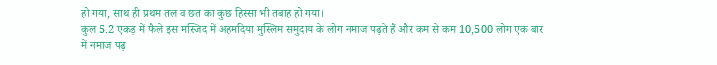हो गया, साथ ही प्रथम तल व छत का कुछ हिस्सा भी तबाह हो गया।
कुल 5.2 एकड़ में फैले इस मस्जिद में अहमदिया मुस्लिम समुदाय के लोग नमाज पढ़ते हैं और कम से कम 10,500 लोग एक बार में नमाज पढ़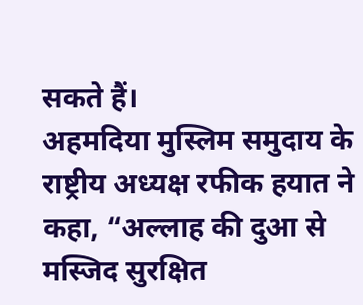सकते हैं।
अहमदिया मुस्लिम समुदाय के राष्ट्रीय अध्यक्ष रफीक हयात ने कहा, “अल्लाह की दुआ से मस्जिद सुरक्षित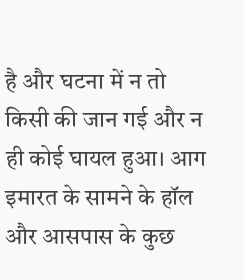है और घटना में न तो किसी की जान गई और न ही कोई घायल हुआ। आग इमारत के सामने के हॉल और आसपास के कुछ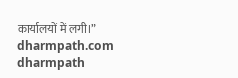कार्यालयों में लगी।”
dharmpath.com dharmpath